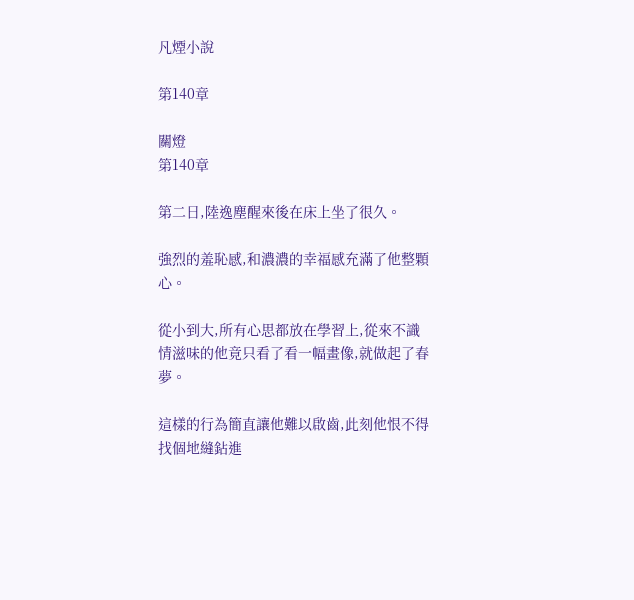凡煙小說

第140章

關燈
第140章

第二日,陸逸塵醒來後在床上坐了很久。

強烈的羞恥感,和濃濃的幸福感充滿了他整顆心。

從小到大,所有心思都放在學習上,從來不識情滋味的他竟只看了看一幅畫像,就做起了春夢。

這樣的行為簡直讓他難以啟齒,此刻他恨不得找個地縫鉆進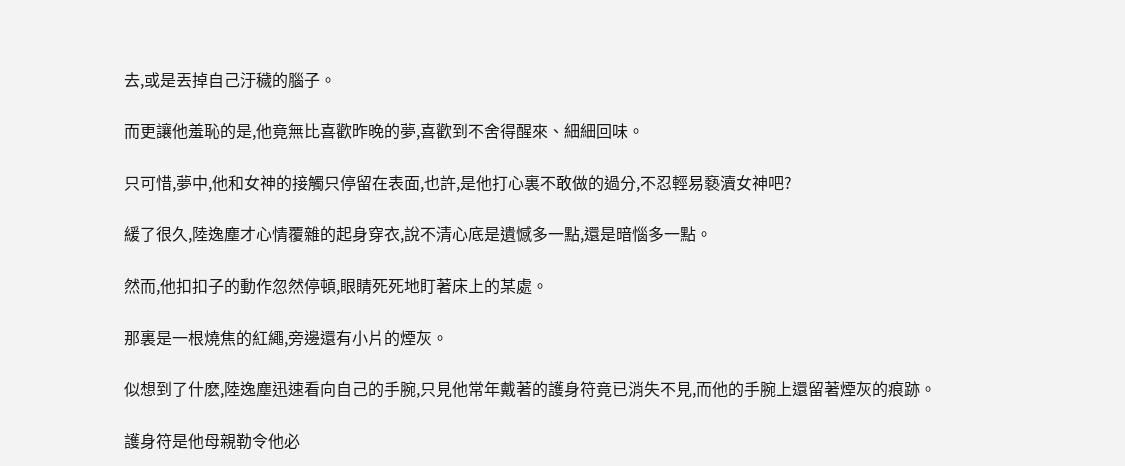去,或是丟掉自己汙穢的腦子。

而更讓他羞恥的是,他竟無比喜歡昨晚的夢,喜歡到不舍得醒來、細細回味。

只可惜,夢中,他和女神的接觸只停留在表面,也許,是他打心裏不敢做的過分,不忍輕易褻瀆女神吧?

緩了很久,陸逸塵才心情覆雜的起身穿衣,說不清心底是遺憾多一點,還是暗惱多一點。

然而,他扣扣子的動作忽然停頓,眼睛死死地盯著床上的某處。

那裏是一根燒焦的紅繩,旁邊還有小片的煙灰。

似想到了什麽,陸逸塵迅速看向自己的手腕,只見他常年戴著的護身符竟已消失不見,而他的手腕上還留著煙灰的痕跡。

護身符是他母親勒令他必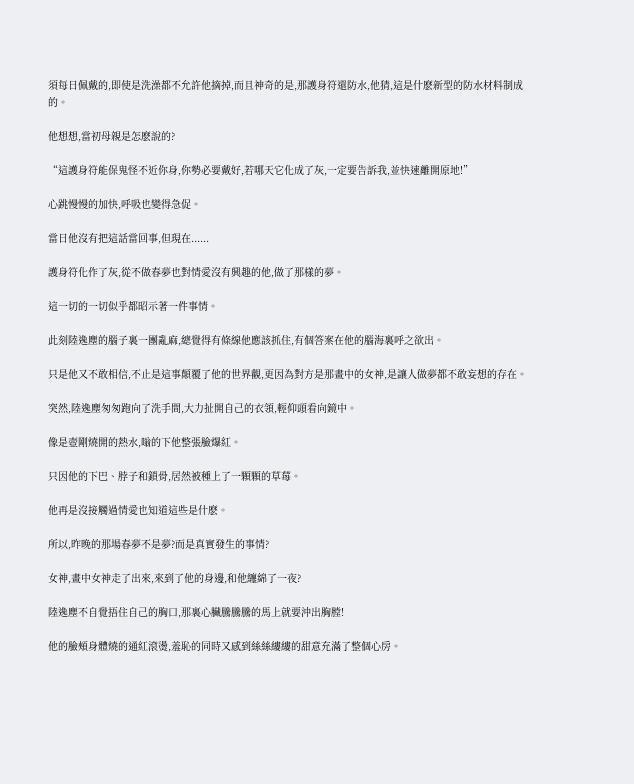須每日佩戴的,即使是洗澡都不允許他摘掉,而且神奇的是,那護身符還防水,他猜,這是什麽新型的防水材料制成的。

他想想,當初母親是怎麽說的?

“這護身符能保鬼怪不近你身,你勢必要戴好,若哪天它化成了灰,一定要告訴我,並快速離開原地!”

心跳慢慢的加快,呼吸也變得急促。

當日他沒有把這話當回事,但現在......

護身符化作了灰,從不做春夢也對情愛沒有興趣的他,做了那樣的夢。

這一切的一切似乎都昭示著一件事情。

此刻陸逸塵的腦子裏一團亂麻,總覺得有條線他應該抓住,有個答案在他的腦海裏呼之欲出。

只是他又不敢相信,不止是這事顛覆了他的世界觀,更因為對方是那畫中的女神,是讓人做夢都不敢妄想的存在。

突然,陸逸塵匆匆跑向了洗手間,大力扯開自己的衣領,輕仰頭看向鏡中。

像是壺剛燒開的熱水,嗡的下他整張臉爆紅。

只因他的下巴、脖子和鎖骨,居然被種上了一顆顆的草莓。

他再是沒接觸過情愛也知道這些是什麽。

所以,昨晚的那場春夢不是夢?而是真實發生的事情?

女神,畫中女神走了出來,來到了他的身邊,和他纏綿了一夜?

陸逸塵不自覺捂住自己的胸口,那裏心臟騰騰騰的馬上就要沖出胸膛!

他的臉頰身體燒的通紅滾燙,羞恥的同時又感到絲絲縷縷的甜意充滿了整個心房。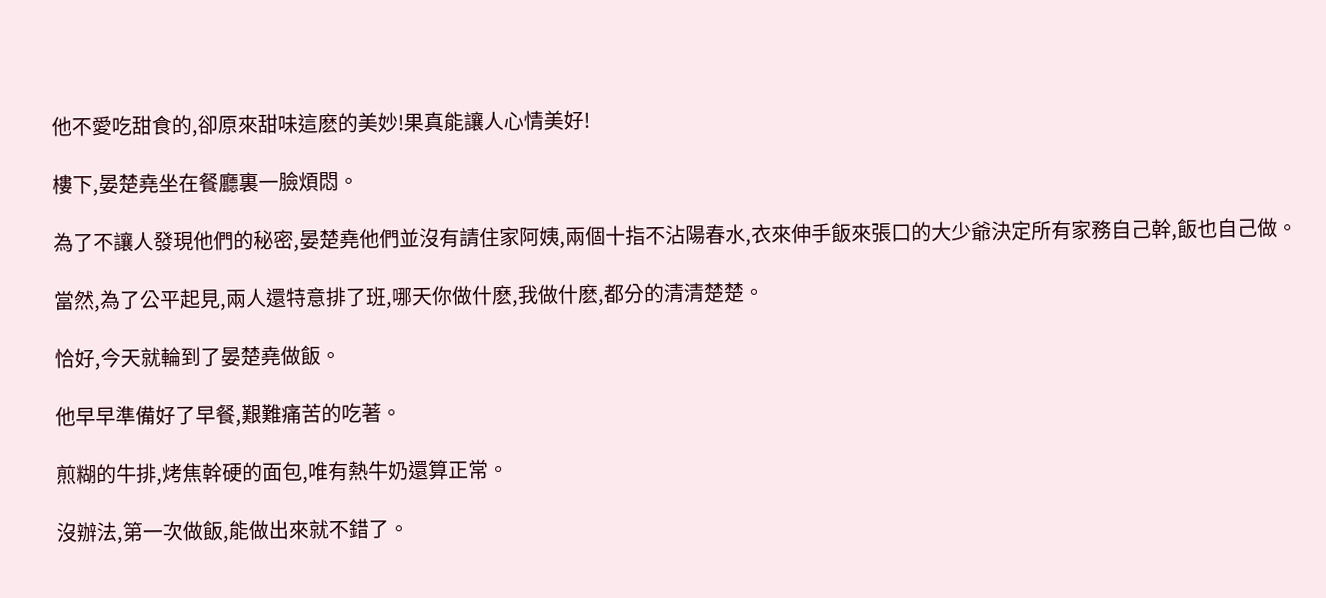他不愛吃甜食的,卻原來甜味這麽的美妙!果真能讓人心情美好!

樓下,晏楚堯坐在餐廳裏一臉煩悶。

為了不讓人發現他們的秘密,晏楚堯他們並沒有請住家阿姨,兩個十指不沾陽春水,衣來伸手飯來張口的大少爺決定所有家務自己幹,飯也自己做。

當然,為了公平起見,兩人還特意排了班,哪天你做什麽,我做什麽,都分的清清楚楚。

恰好,今天就輪到了晏楚堯做飯。

他早早準備好了早餐,艱難痛苦的吃著。

煎糊的牛排,烤焦幹硬的面包,唯有熱牛奶還算正常。

沒辦法,第一次做飯,能做出來就不錯了。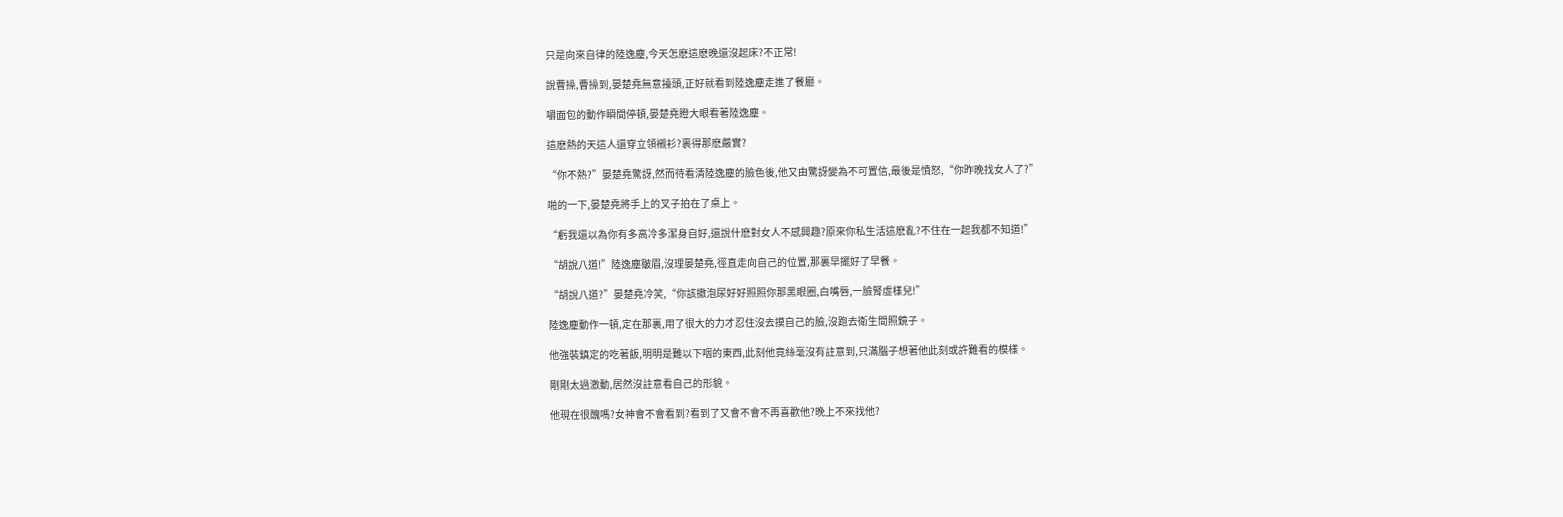只是向來自律的陸逸塵,今天怎麽這麽晚還沒起床?不正常!

說曹操,曹操到,晏楚堯無意擡頭,正好就看到陸逸塵走進了餐廳。

嚼面包的動作瞬間停頓,晏楚堯瞪大眼看著陸逸塵。

這麽熱的天這人還穿立領襯衫?裹得那麽嚴實?

“你不熱?”晏楚堯驚訝,然而待看清陸逸塵的臉色後,他又由驚訝變為不可置信,最後是憤怒,“你昨晚找女人了?”

啪的一下,晏楚堯將手上的叉子拍在了桌上。

“虧我還以為你有多高冷多潔身自好,還說什麽對女人不感興趣?原來你私生活這麽亂?不住在一起我都不知道!”

“胡說八道!”陸逸塵皺眉,沒理晏楚堯,徑直走向自己的位置,那裏早擺好了早餐。

“胡說八道?”晏楚堯冷笑,“你該撒泡尿好好照照你那黑眼圈,白嘴唇,一臉腎虛樣兒!”

陸逸塵動作一頓,定在那裏,用了很大的力才忍住沒去摸自己的臉,沒跑去衛生間照鏡子。

他強裝鎮定的吃著飯,明明是難以下咽的東西,此刻他竟絲毫沒有註意到,只滿腦子想著他此刻或許難看的模樣。

剛剛太過激動,居然沒註意看自己的形貌。

他現在很醜嗎?女神會不會看到?看到了又會不會不再喜歡他?晚上不來找他?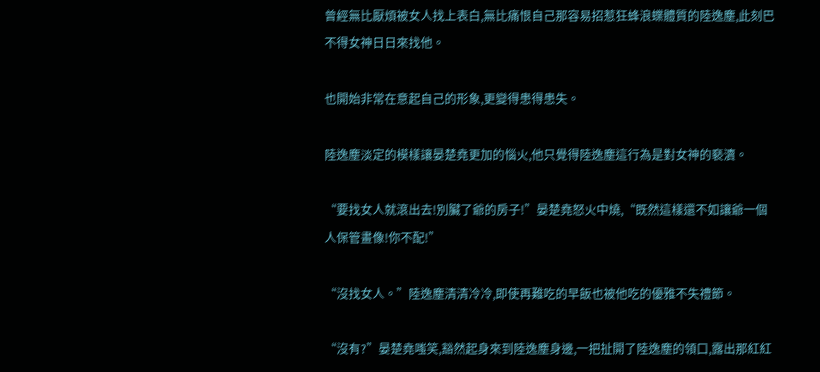曾經無比厭煩被女人找上表白,無比痛恨自己那容易招惹狂蜂浪蝶體質的陸逸塵,此刻巴不得女神日日來找他。

也開始非常在意起自己的形象,更變得患得患失。

陸逸塵淡定的模樣讓晏楚堯更加的惱火,他只覺得陸逸塵這行為是對女神的褻瀆。

“要找女人就滾出去!別臟了爺的房子!”晏楚堯怒火中燒,“既然這樣還不如讓爺一個人保管畫像!你不配!”

“沒找女人。”陸逸塵清清冷冷,即使再難吃的早飯也被他吃的優雅不失禮節。

“沒有?”晏楚堯嗤笑,豁然起身來到陸逸塵身邊,一把扯開了陸逸塵的領口,露出那紅紅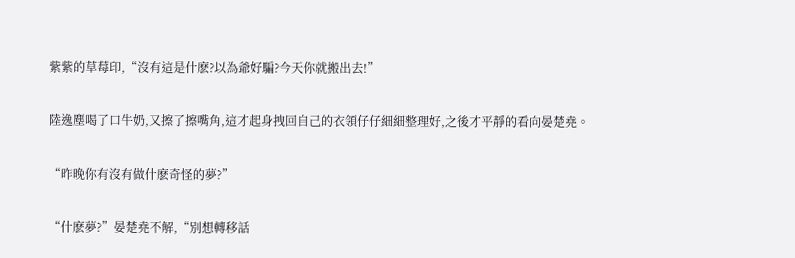紫紫的草莓印,“沒有這是什麽?以為爺好騙?今天你就搬出去!”

陸逸塵喝了口牛奶,又擦了擦嘴角,這才起身拽回自己的衣領仔仔細細整理好,之後才平靜的看向晏楚堯。

“昨晚你有沒有做什麽奇怪的夢?”

“什麽夢?”晏楚堯不解,“別想轉移話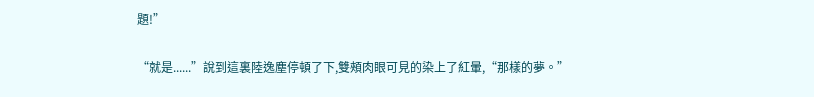題!”

“就是......”說到這裏陸逸塵停頓了下,雙頰肉眼可見的染上了紅暈,“那樣的夢。”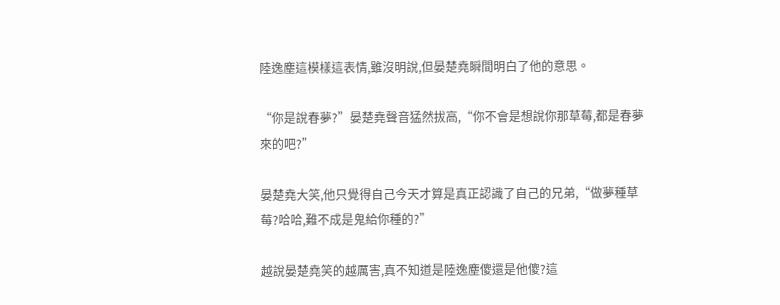陸逸塵這模樣這表情,雖沒明說,但晏楚堯瞬間明白了他的意思。

“你是說春夢?”晏楚堯聲音猛然拔高,“你不會是想說你那草莓,都是春夢來的吧?”

晏楚堯大笑,他只覺得自己今天才算是真正認識了自己的兄弟,“做夢種草莓?哈哈,難不成是鬼給你種的?”

越說晏楚堯笑的越厲害,真不知道是陸逸塵傻還是他傻?這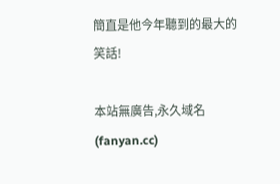簡直是他今年聽到的最大的笑話!

本站無廣告,永久域名(fanyan.cc)